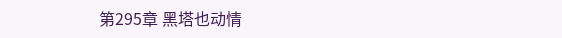第295章 黑塔也动情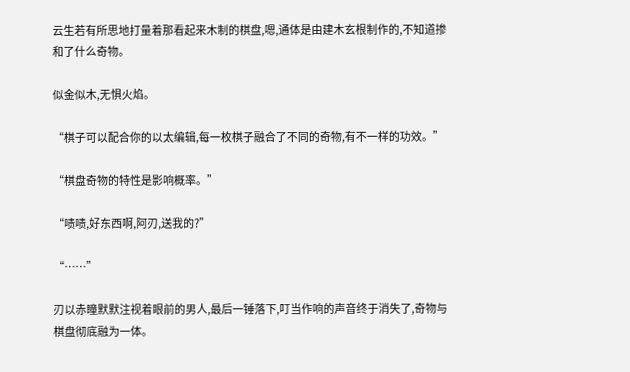云生若有所思地打量着那看起来木制的棋盘,嗯,通体是由建木玄根制作的,不知道掺和了什么奇物。

似金似木,无惧火焰。

“棋子可以配合你的以太编辑,每一枚棋子融合了不同的奇物,有不一样的功效。”

“棋盘奇物的特性是影响概率。”

“啧啧,好东西啊,阿刃,送我的?”

“……”

刃以赤瞳默默注视着眼前的男人,最后一锤落下,叮当作响的声音终于消失了,奇物与棋盘彻底融为一体。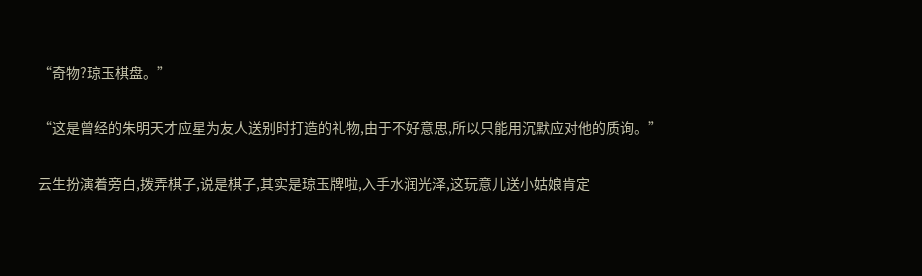“奇物?琼玉棋盘。”

“这是曾经的朱明天才应星为友人送别时打造的礼物,由于不好意思,所以只能用沉默应对他的质询。”

云生扮演着旁白,拨弄棋子,说是棋子,其实是琼玉牌啦,入手水润光泽,这玩意儿送小姑娘肯定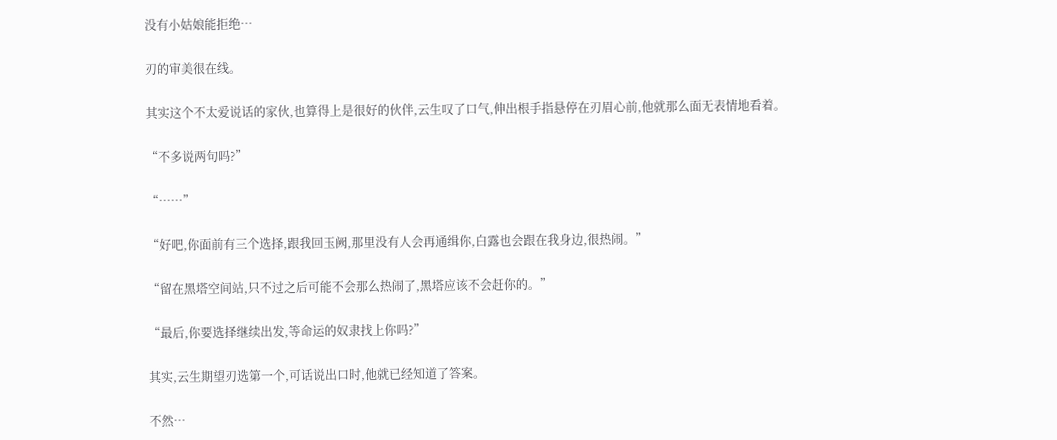没有小姑娘能拒绝…

刃的审美很在线。

其实这个不太爱说话的家伙,也算得上是很好的伙伴,云生叹了口气,伸出根手指悬停在刃眉心前,他就那么面无表情地看着。

“不多说两句吗?”

“……”

“好吧,你面前有三个选择,跟我回玉阙,那里没有人会再通缉你,白露也会跟在我身边,很热闹。”

“留在黑塔空间站,只不过之后可能不会那么热闹了,黑塔应该不会赶你的。”

“最后,你要选择继续出发,等命运的奴隶找上你吗?”

其实,云生期望刃选第一个,可话说出口时,他就已经知道了答案。

不然…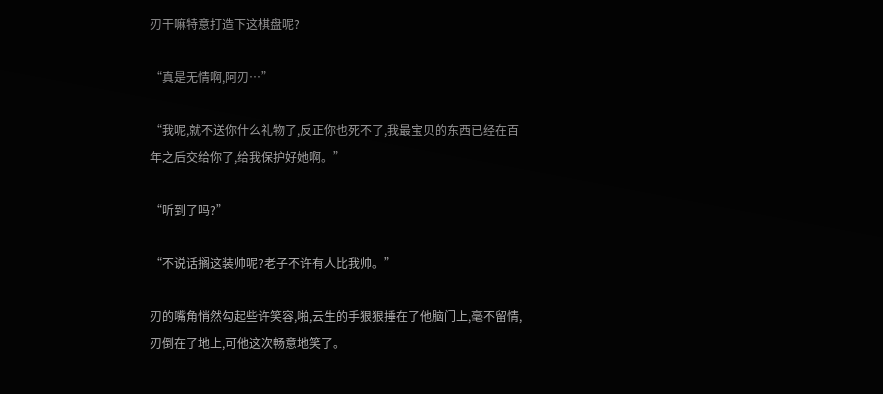刃干嘛特意打造下这棋盘呢?

“真是无情啊,阿刃…”

“我呢,就不送你什么礼物了,反正你也死不了,我最宝贝的东西已经在百年之后交给你了,给我保护好她啊。”

“听到了吗?”

“不说话搁这装帅呢?老子不许有人比我帅。”

刃的嘴角悄然勾起些许笑容,啪,云生的手狠狠捶在了他脑门上,毫不留情,刃倒在了地上,可他这次畅意地笑了。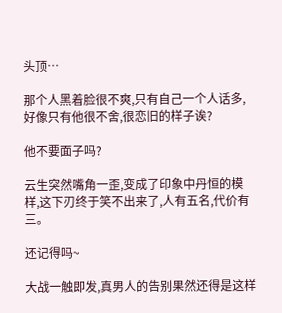头顶…

那个人黑着脸很不爽,只有自己一个人话多,好像只有他很不舍,很恋旧的样子诶?

他不要面子吗?

云生突然嘴角一歪,变成了印象中丹恒的模样,这下刃终于笑不出来了,人有五名,代价有三。

还记得吗~

大战一触即发,真男人的告别果然还得是这样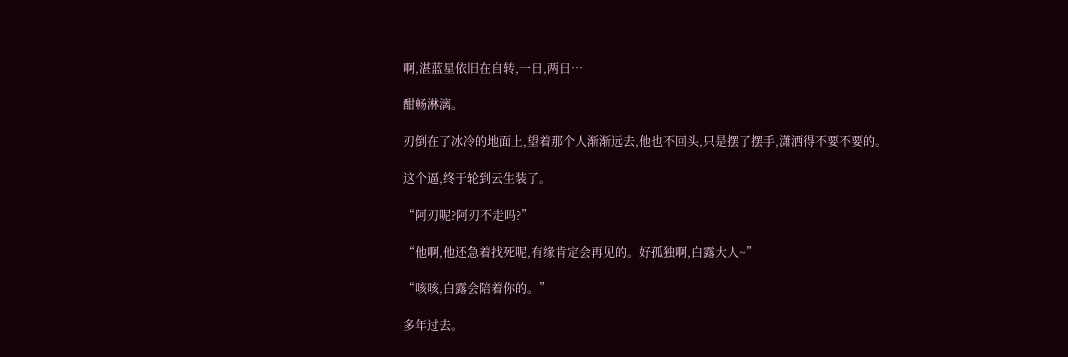啊,湛蓝星依旧在自转,一日,两日…

酣畅淋漓。

刃倒在了冰冷的地面上,望着那个人渐渐远去,他也不回头,只是摆了摆手,潇洒得不要不要的。

这个逼,终于轮到云生装了。

“阿刃呢?阿刃不走吗?”

“他啊,他还急着找死呢,有缘肯定会再见的。好孤独啊,白露大人~”

“咳咳,白露会陪着你的。”

多年过去。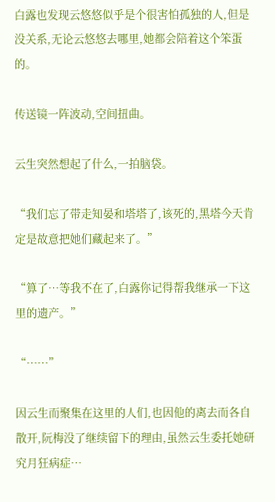白露也发现云悠悠似乎是个很害怕孤独的人,但是没关系,无论云悠悠去哪里,她都会陪着这个笨蛋的。

传送镜一阵波动,空间扭曲。

云生突然想起了什么,一拍脑袋。

“我们忘了带走知晏和塔塔了,该死的,黑塔今天肯定是故意把她们藏起来了。”

“算了…等我不在了,白露你记得帮我继承一下这里的遗产。”

“……”

因云生而聚集在这里的人们,也因他的离去而各自散开,阮梅没了继续留下的理由,虽然云生委托她研究月狂病症…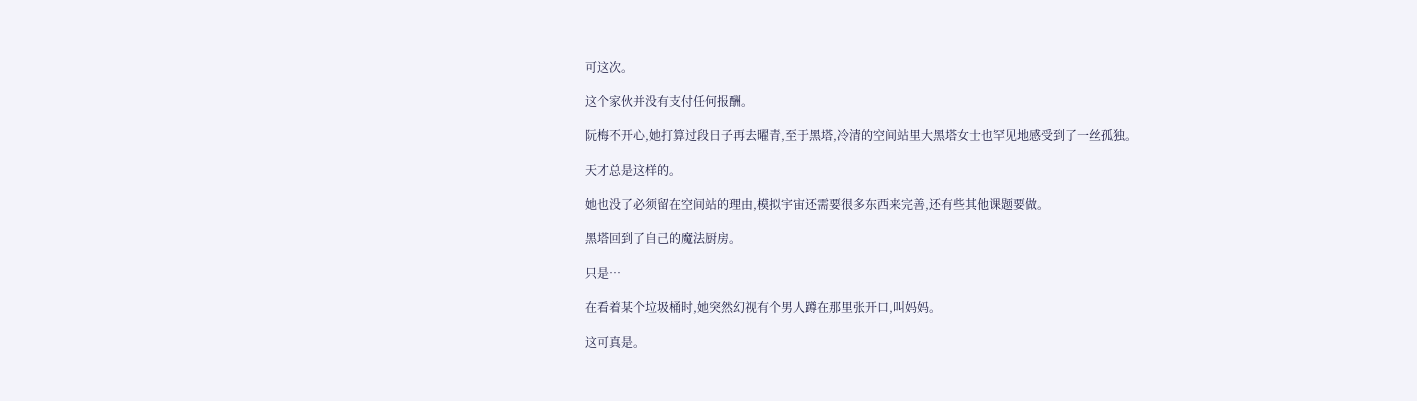可这次。

这个家伙并没有支付任何报酬。

阮梅不开心,她打算过段日子再去曜青,至于黑塔,冷清的空间站里大黑塔女士也罕见地感受到了一丝孤独。

天才总是这样的。

她也没了必须留在空间站的理由,模拟宇宙还需要很多东西来完善,还有些其他课题要做。

黑塔回到了自己的魔法厨房。

只是…

在看着某个垃圾桶时,她突然幻视有个男人蹲在那里张开口,叫妈妈。

这可真是。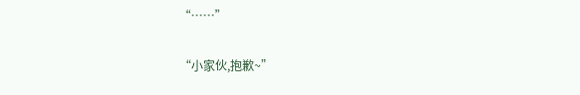“……”

“小家伙,抱歉~”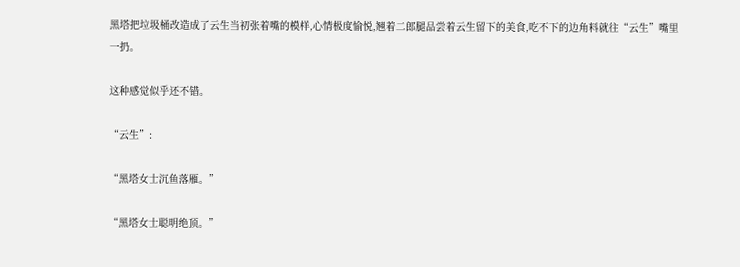黑塔把垃圾桶改造成了云生当初张着嘴的模样,心情极度愉悦,翘着二郎腿品尝着云生留下的美食,吃不下的边角料就往“云生”嘴里一扔。

这种感觉似乎还不错。

“云生”:

“黑塔女士沉鱼落雁。”

“黑塔女士聪明绝顶。”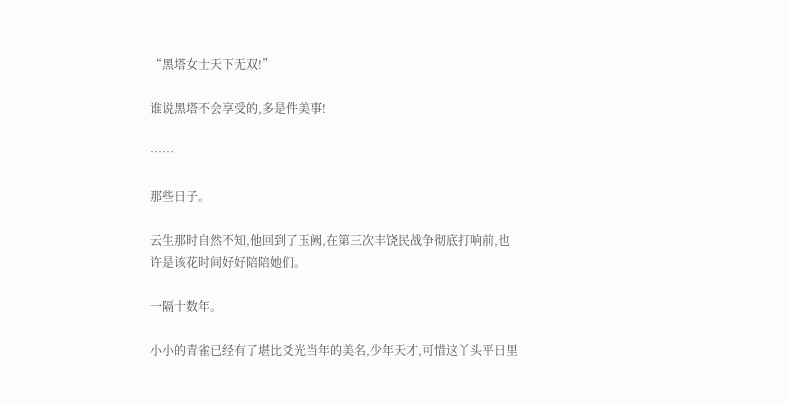“黑塔女士天下无双!”

谁说黑塔不会享受的,多是件美事!

……

那些日子。

云生那时自然不知,他回到了玉阙,在第三次丰饶民战争彻底打响前,也许是该花时间好好陪陪她们。

一隔十数年。

小小的青雀已经有了堪比爻光当年的美名,少年天才,可惜这丫头平日里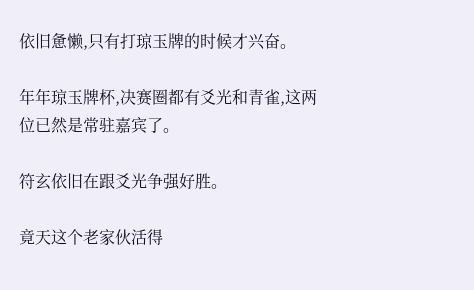依旧惫懒,只有打琼玉牌的时候才兴奋。

年年琼玉牌杯,决赛圈都有爻光和青雀,这两位已然是常驻嘉宾了。

符玄依旧在跟爻光争强好胜。

竟天这个老家伙活得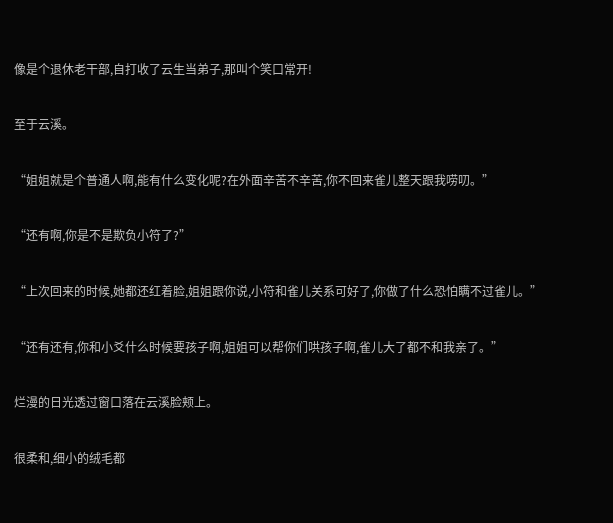像是个退休老干部,自打收了云生当弟子,那叫个笑口常开!

至于云溪。

“姐姐就是个普通人啊,能有什么变化呢?在外面辛苦不辛苦,你不回来雀儿整天跟我唠叨。”

“还有啊,你是不是欺负小符了?”

“上次回来的时候,她都还红着脸,姐姐跟你说,小符和雀儿关系可好了,你做了什么恐怕瞒不过雀儿。”

“还有还有,你和小爻什么时候要孩子啊,姐姐可以帮你们哄孩子啊,雀儿大了都不和我亲了。”

烂漫的日光透过窗口落在云溪脸颊上。

很柔和,细小的绒毛都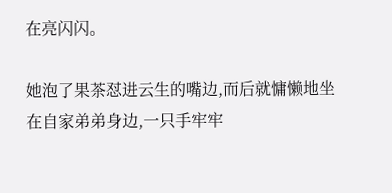在亮闪闪。

她泡了果茶怼进云生的嘴边,而后就慵懒地坐在自家弟弟身边,一只手牢牢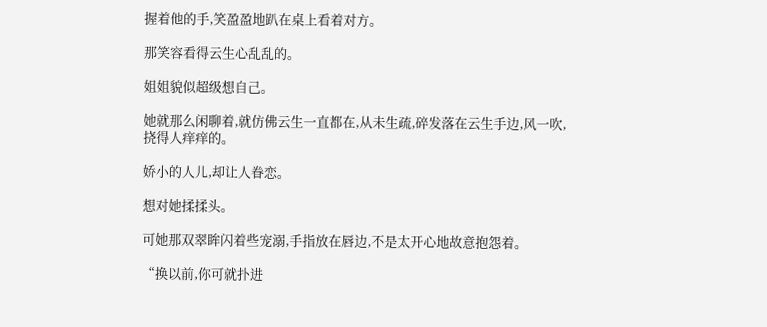握着他的手,笑盈盈地趴在桌上看着对方。

那笑容看得云生心乱乱的。

姐姐貌似超级想自己。

她就那么闲聊着,就仿佛云生一直都在,从未生疏,碎发落在云生手边,风一吹,挠得人痒痒的。

娇小的人儿,却让人眷恋。

想对她揉揉头。

可她那双翠眸闪着些宠溺,手指放在唇边,不是太开心地故意抱怨着。

“换以前,你可就扑进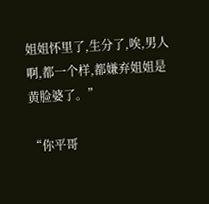姐姐怀里了,生分了,唉,男人啊,都一个样,都嫌弃姐姐是黄脸婆了。”

“你平哥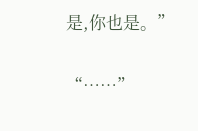是,你也是。”

“……”